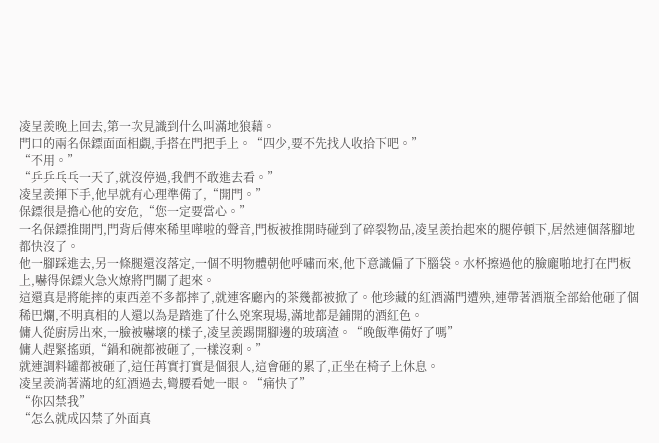凌呈羨晚上回去,第一次見識到什么叫滿地狼藉。
門口的兩名保鏢面面相覷,手搭在門把手上。“四少,要不先找人收拾下吧。”
“不用。”
“乒乒乓乓一天了,就沒停過,我們不敢進去看。”
凌呈羨揮下手,他早就有心理準備了,“開門。”
保鏢很是擔心他的安危,“您一定要當心。”
一名保鏢推開門,門背后傳來稀里嘩啦的聲音,門板被推開時碰到了碎裂物品,凌呈羨抬起來的腿停頓下,居然連個落腳地都快沒了。
他一腳踩進去,另一條腿還沒落定,一個不明物體朝他呼嘯而來,他下意識偏了下腦袋。水杯擦過他的臉龐啪地打在門板上,嚇得保鏢火急火燎將門關了起來。
這還真是將能摔的東西差不多都摔了,就連客廳內的茶幾都被掀了。他珍藏的紅酒滿門遭殃,連帶著酒瓶全部給他砸了個稀巴爛,不明真相的人還以為是踏進了什么兇案現場,滿地都是鋪開的酒紅色。
傭人從廚房出來,一臉被嚇壞的樣子,凌呈羨踢開腳邊的玻璃渣。“晚飯準備好了嗎”
傭人趕緊搖頭,“鍋和碗都被砸了,一樣沒剩。”
就連調料罐都被砸了,這任苒實打實是個狠人,這會砸的累了,正坐在椅子上休息。
凌呈羨淌著滿地的紅酒過去,彎腰看她一眼。“痛快了”
“你囚禁我”
“怎么就成囚禁了外面真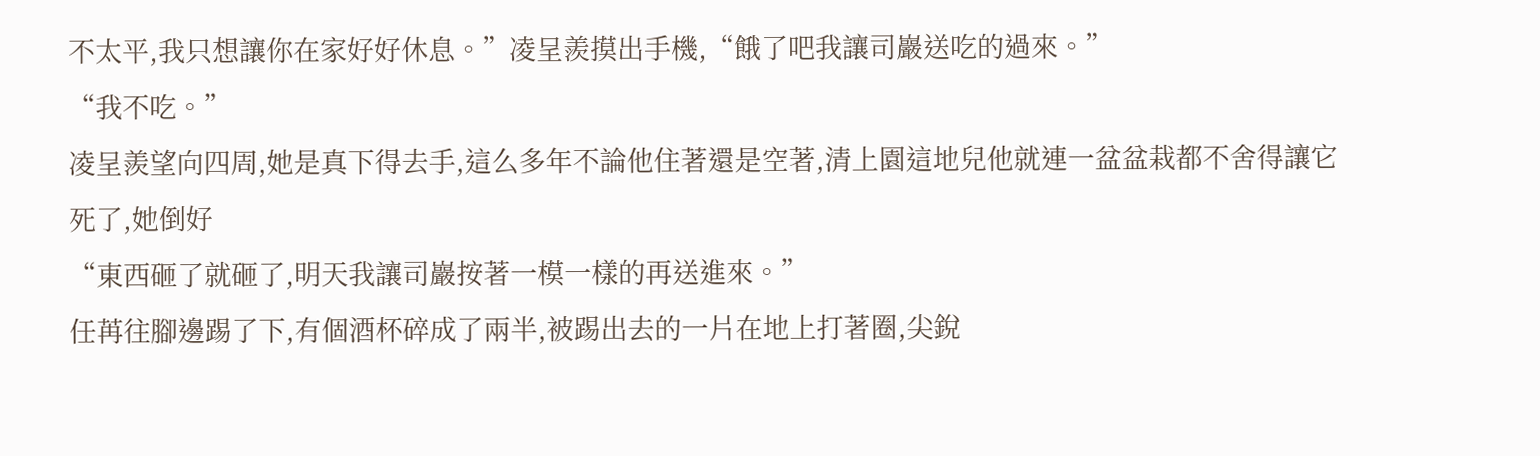不太平,我只想讓你在家好好休息。”凌呈羨摸出手機,“餓了吧我讓司巖送吃的過來。”
“我不吃。”
凌呈羨望向四周,她是真下得去手,這么多年不論他住著還是空著,清上園這地兒他就連一盆盆栽都不舍得讓它死了,她倒好
“東西砸了就砸了,明天我讓司巖按著一模一樣的再送進來。”
任苒往腳邊踢了下,有個酒杯碎成了兩半,被踢出去的一片在地上打著圈,尖銳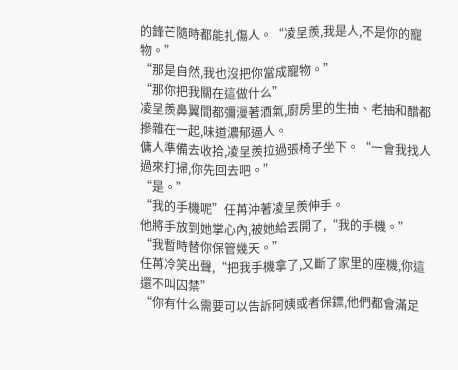的鋒芒隨時都能扎傷人。“凌呈羨,我是人,不是你的寵物。”
“那是自然,我也沒把你當成寵物。”
“那你把我關在這做什么”
凌呈羨鼻翼間都彌漫著酒氣,廚房里的生抽、老抽和醋都摻雜在一起,味道濃郁逼人。
傭人準備去收拾,凌呈羨拉過張椅子坐下。“一會我找人過來打掃,你先回去吧。”
“是。”
“我的手機呢”任苒沖著凌呈羨伸手。
他將手放到她掌心內,被她給丟開了,“我的手機。”
“我暫時替你保管幾天。”
任苒冷笑出聲,“把我手機拿了,又斷了家里的座機,你這還不叫囚禁”
“你有什么需要可以告訴阿姨或者保鏢,他們都會滿足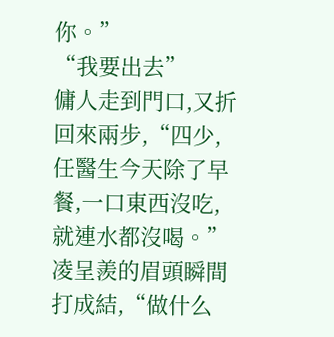你。”
“我要出去”
傭人走到門口,又折回來兩步,“四少,任醫生今天除了早餐,一口東西沒吃,就連水都沒喝。”
凌呈羨的眉頭瞬間打成結,“做什么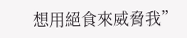想用絕食來威脅我”